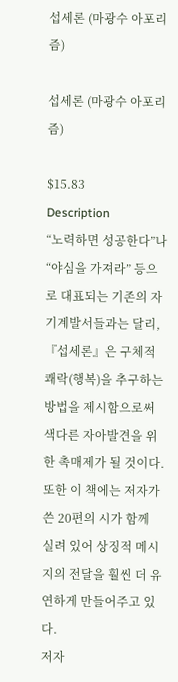섭세론 (마광수 아포리즘)

섭세론 (마광수 아포리즘)

$15.83
Description
“노력하면 성공한다”나 “야심을 가져라” 등으로 대표되는 기존의 자기계발서들과는 달리, 『섭세론』은 구체적 쾌락(행복)을 추구하는 방법을 제시함으로써 색다른 자아발견을 위한 촉매제가 될 것이다. 또한 이 책에는 저자가 쓴 20편의 시가 함께 실려 있어 상징적 메시지의 전달을 훨씬 더 유연하게 만들어주고 있다.
저자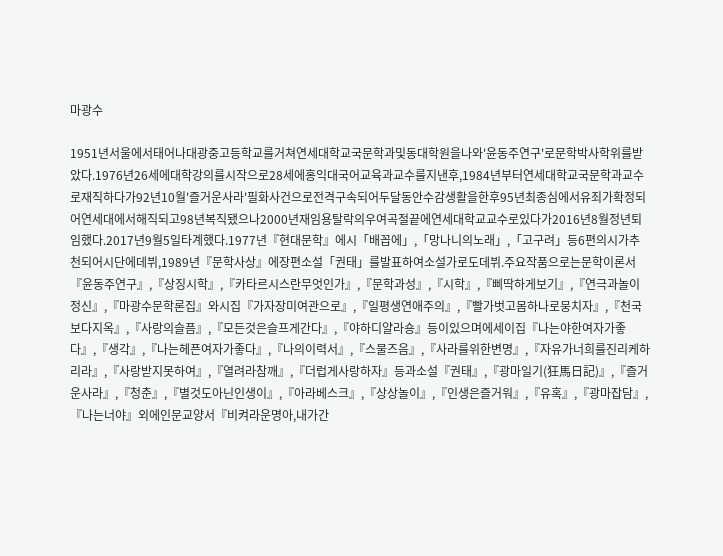마광수

1951년서울에서태어나대광중고등학교를거쳐연세대학교국문학과및동대학원을나와'윤동주연구'로문학박사학위를받았다.1976년26세에대학강의를시작으로28세에홍익대국어교육과교수를지낸후,1984년부터연세대학교국문학과교수로재직하다가92년10월'즐거운사라'필화사건으로전격구속되어두달동안수감생활을한후95년최종심에서유죄가확정되어연세대에서해직되고98년복직됐으나2000년재임용탈락의우여곡절끝에연세대학교교수로있다가2016년8월정년퇴임했다.2017년9월5일타계했다.1977년『현대문학』에시「배꼽에」,「망나니의노래」,「고구려」등6편의시가추천되어시단에데뷔,1989년『문학사상』에장편소설「권태」를발표하여소설가로도데뷔.주요작품으로는문학이론서『윤동주연구』,『상징시학』,『카타르시스란무엇인가』,『문학과성』,『시학』,『삐딱하게보기』,『연극과놀이정신』,『마광수문학론집』와시집『가자장미여관으로』,『일평생연애주의』,『빨가벗고몸하나로뭉치자』,『천국보다지옥』,『사랑의슬픔』,『모든것은슬프게간다』,『야하디얄라숑』등이있으며에세이집『나는야한여자가좋다』,『생각』,『나는헤픈여자가좋다』,『나의이력서』,『스물즈음』,『사라를위한변명』,『자유가너희를진리케하리라』,『사랑받지못하여』,『열려라참깨』,『더럽게사랑하자』등과소설『권태』,『광마일기(狂馬日記)』,『즐거운사라』,『청춘』,『별것도아닌인생이』,『아라베스크』,『상상놀이』,『인생은즐거워』,『유혹』,『광마잡담』,『나는너야』외에인문교양서『비켜라운명아,내가간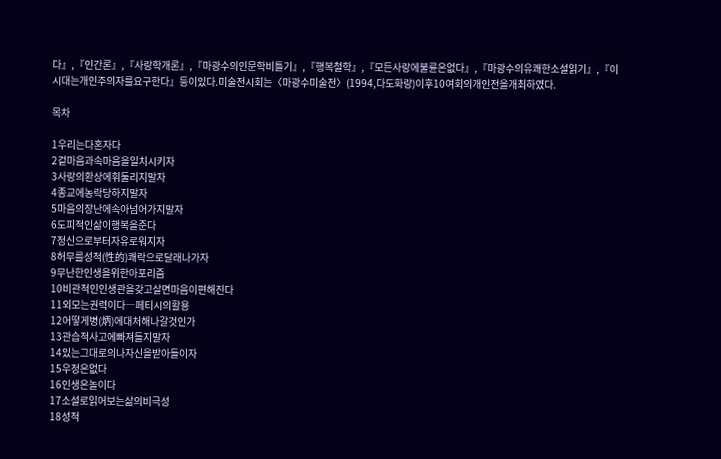다』,『인간론』,『사랑학개론』,『마광수의인문학비틀기』,『행복철학』,『모든사랑에불륜은없다』,『마광수의유쾌한소설읽기』,『이시대는개인주의자를요구한다』등이있다.미술전시회는〈마광수미술전〉(1994,다도화랑)이후10여회의개인전을개최하였다.

목차

1우리는다혼자다
2겉마음과속마음을일치시키자
3사랑의환상에휘둘리지말자
4종교에농락당하지말자
5마음의장난에속아넘어가지말자
6도피적인삶이행복을준다
7정신으로부터자유로워지자
8허무를성적(性的)쾌락으로달래나가자
9무난한인생을위한아포리즘
10비관적인인생관을갖고살면마음이편해진다
11외모는권력이다―페티시의활용
12어떻게병(炳)에대처해나갈것인가
13관습적사고에빠져들지말자
14있는그대로의나자신을받아들이자
15우정은없다
16인생은놀이다
17소설로읽어보는삶의비극성
18성적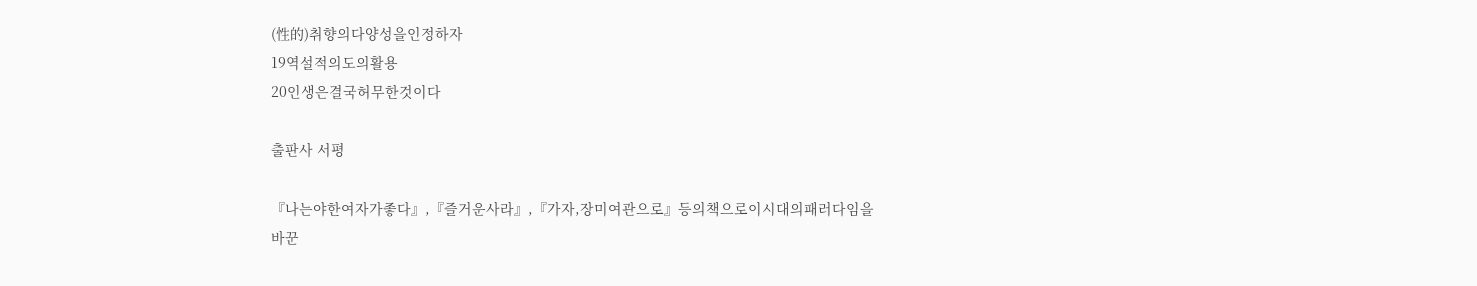(性的)취향의다양성을인정하자
19역설적의도의활용
20인생은결국허무한것이다

출판사 서평

『나는야한여자가좋다』,『즐거운사라』,『가자,장미여관으로』등의책으로이시대의패러다임을바꾼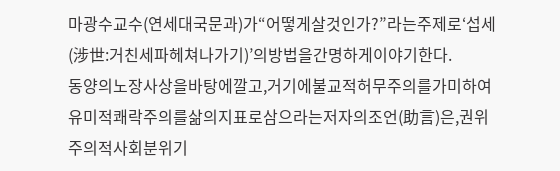마광수교수(연세대국문과)가“어떻게살것인가?”라는주제로‘섭세(涉世:거친세파헤쳐나가기)’의방법을간명하게이야기한다.
동양의노장사상을바탕에깔고,거기에불교적허무주의를가미하여유미적쾌락주의를삶의지표로삼으라는저자의조언(助言)은,권위주의적사회분위기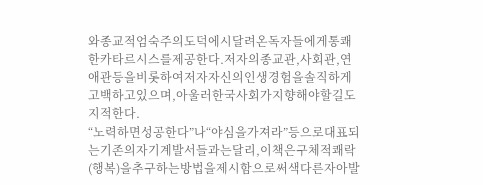와종교적엄숙주의도덕에시달려온독자들에게통쾌한카타르시스를제공한다.저자의종교관,사회관,연애관등을비롯하여저자자신의인생경험을솔직하게고백하고있으며,아울러한국사회가지향해야할길도지적한다.
“노력하면성공한다”나“야심을가져라”등으로대표되는기존의자기계발서들과는달리,이책은구체적쾌락(행복)을추구하는방법을제시함으로써색다른자아발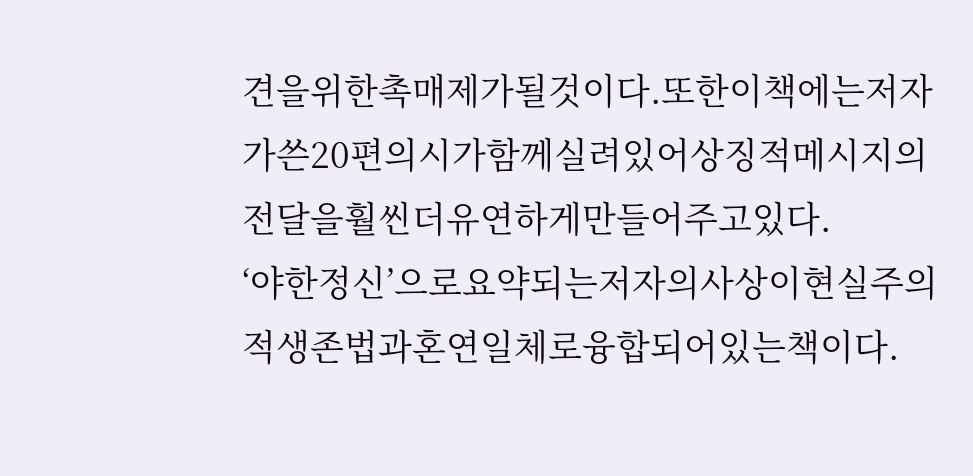견을위한촉매제가될것이다.또한이책에는저자가쓴20편의시가함께실려있어상징적메시지의전달을훨씬더유연하게만들어주고있다.
‘야한정신’으로요약되는저자의사상이현실주의적생존법과혼연일체로융합되어있는책이다.